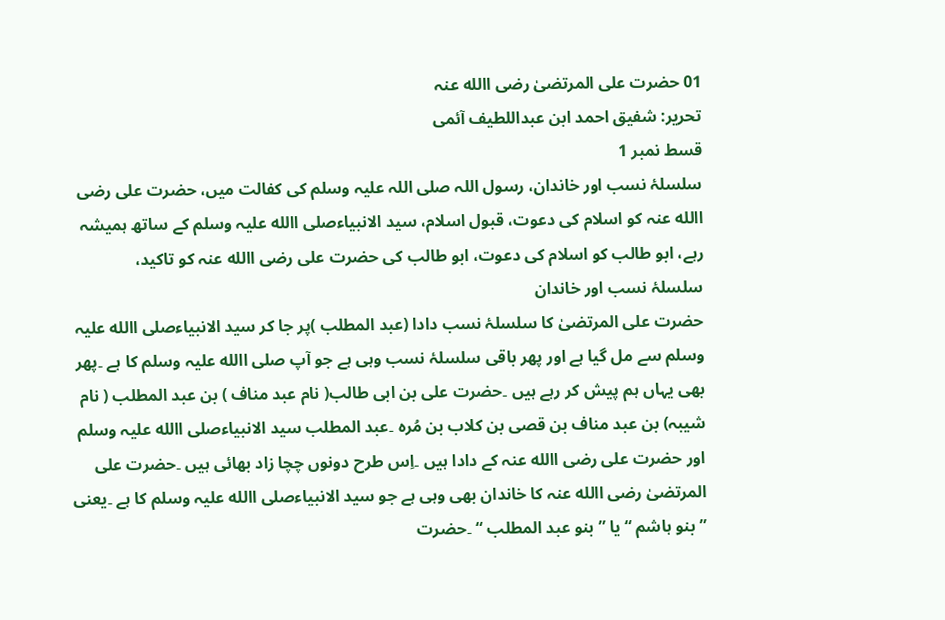01 حضرت علی المرتضیٰ رضی االله عنہ
تحریر: شفیق احمد ابن عبداللطیف آئمی
قسط نمبر 1
سلسلۂ نسب اور خاندان، رسول اللہ صلی اللہ علیہ وسلم کی کفالت میں، حضرت علی رضی االله عنہ کو اسلام کی دعوت، قبول اسلام، سید الانبیاءصلی االله علیہ وسلم کے ساتھ ہمیشہ رہے، ابو طالب کو اسلام کی دعوت، ابو طالب کی حضرت علی رضی االله عنہ کو تاکید،
سلسلۂ نسب اور خاندان
حضرت علی المرتضیٰ کا سلسلۂ نسب دادا (عبد المطلب )پر جا کر سید الانبیاءصلی االله علیہ وسلم سے مل گیا ہے اور پھر باقی سلسلۂ نسب وہی ہے جو آپ صلی االله علیہ وسلم کا ہے ۔پھر بھی یہاں ہم پیش کر رہے ہیں ۔حضرت علی بن ابی طالب( نام عبد مناف ) بن عبد المطلب ( نام شیبہ) بن عبد مناف بن قصی بن کلاب بن مُرہ ۔عبد المطلب سید الانبیاءصلی االله علیہ وسلم اور حضرت علی رضی االله عنہ کے دادا ہیں ۔اِس طرح دونوں چچا زاد بھائی ہیں ۔حضرت علی المرتضیٰ رضی االله عنہ کا خاندان بھی وہی ہے جو سید الانبیاءصلی االله علیہ وسلم کا ہے ۔یعنی ” بنو ہاشم “ یا ” بنو عبد المطلب “ ۔حضرت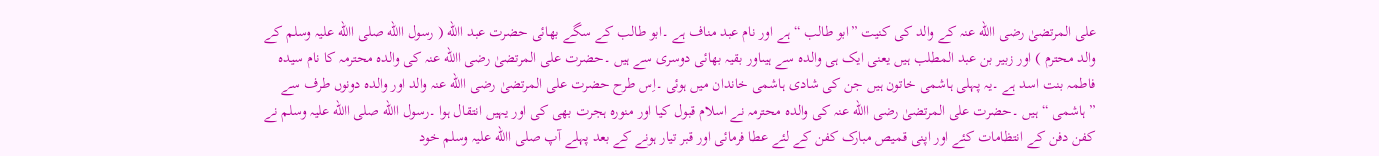علی المرتضیٰ رضی االله عنہ کے والد کی کنیت ”ابو طالب “ ہے اور نام عبد مناف ہے ۔ابو طالب کے سگے بھائی حضرت عبد االله ( رسول االله صلی االله علیہ وسلم کے والد محترم ) اور زبیر بن عبد المطلب ہیں یعنی ایک ہی والدہ سے ہیںاور بقیہ بھائی دوسری سے ہیں ۔حضرت علی المرتضیٰ رضی االله عنہ کی والدہ محترمہ کا نام سیدہ فاطمہ بنت اسد ہے ۔یہ پہلی ہاشمی خاتون ہیں جن کی شادی ہاشمی خاندان میں ہوئی ۔اِس طرح حضرت علی المرتضیٰ رضی االله عنہ والد اور والدہ دونوں طرف سے ”ہاشمی “ہیں ۔حضرت علی المرتضیٰ رضی االله عنہ کی والدہ محترمہ نے اسلام قبول کیا اور منورہ ہجرت بھی کی اور یہیں انتقال ہوا ۔رسول االله صلی االله علیہ وسلم نے کفن دفن کے انتظامات کئے اور اپنی قمیص مبارک کفن کے لئے عطا فرمائی اور قبر تیار ہونے کے بعد پہلے آپ صلی االله علیہ وسلم خود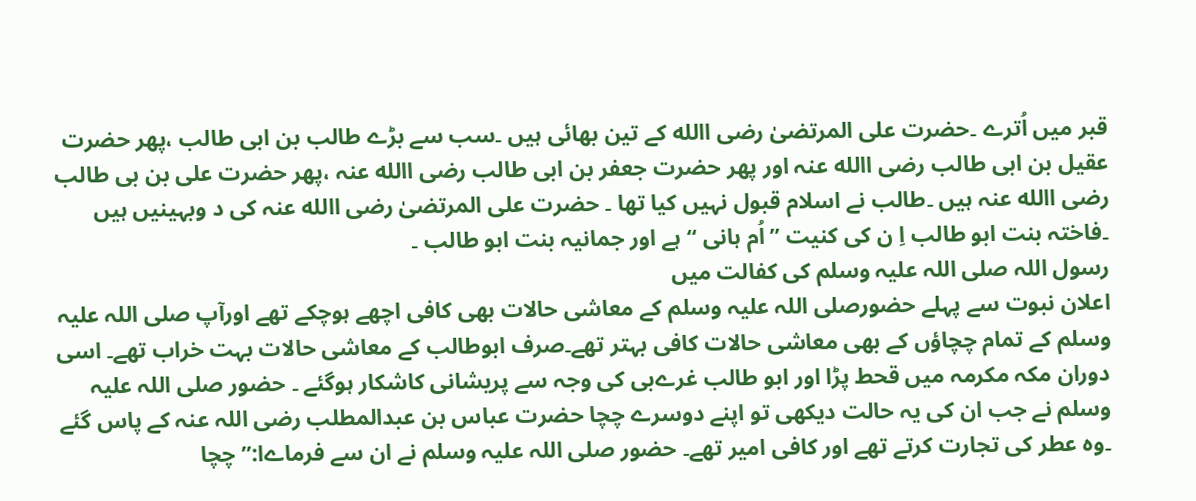قبر میں اُترے ۔حضرت علی المرتضیٰ رضی االله کے تین بھائی ہیں ۔سب سے بڑے طالب بن ابی طالب ،پھر حضرت عقیل بن ابی طالب رضی االله عنہ اور پھر حضرت جعفر بن ابی طالب رضی االله عنہ ،پھر حضرت علی بن بی طالب رضی االله عنہ ہیں ۔طالب نے اسلام قبول نہیں کیا تھا ۔ حضرت علی المرتضیٰ رضی االله عنہ کی د وبہینیں ہیں ۔فاختہ بنت ابو طالب اِ ن کی کنیت ”اُم ہانی “ ہے اور جمانیہ بنت ابو طالب ۔
رسول اللہ صلی اللہ علیہ وسلم کی کفالت میں
اعلان نبوت سے پہلے حضورصلی اللہ علیہ وسلم کے معاشی حالات بھی کافی اچھے ہوچکے تھے اورآپ صلی اللہ علیہ وسلم کے تمام چچاؤں کے بھی معاشی حالات کافی بہتر تھے۔صرف ابوطالب کے معاشی حالات بہت خراب تھے۔ اسی دوران مکہ مکرمہ میں قحط پڑا اور ابو طالب غرےبی کی وجہ سے پریشانی کاشکار ہوگئے ۔ حضور صلی اللہ علیہ وسلم نے جب ان کی یہ حالت دیکھی تو اپنے دوسرے چچا حضرت عباس بن عبدالمطلب رضی اللہ عنہ کے پاس گئے ۔وہ عطر کی تجارت کرتے تھے اور کافی امیر تھے۔ حضور صلی اللہ علیہ وسلم نے ان سے فرماےا:” چچا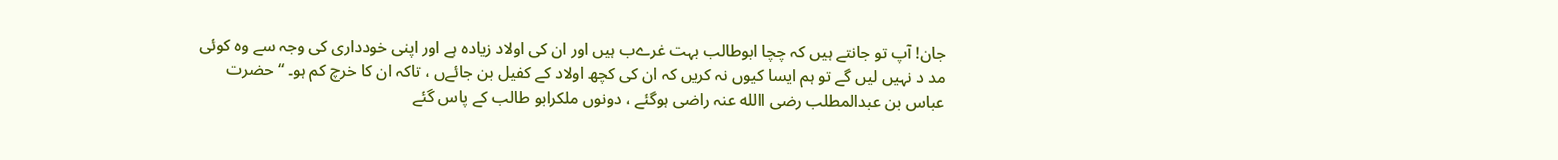جان! آپ تو جانتے ہیں کہ چچا ابوطالب بہت غرےب ہیں اور ان کی اولاد زیادہ ہے اور اپنی خودداری کی وجہ سے وہ کوئی مد د نہیں لیں گے تو ہم ایسا کیوں نہ کریں کہ ان کی کچھ اولاد کے کفیل بن جائےں ، تاکہ ان کا خرچ کم ہو۔ “حضرت عباس بن عبدالمطلب رضی االله عنہ راضی ہوگئے ، دونوں ملکرابو طالب کے پاس گئے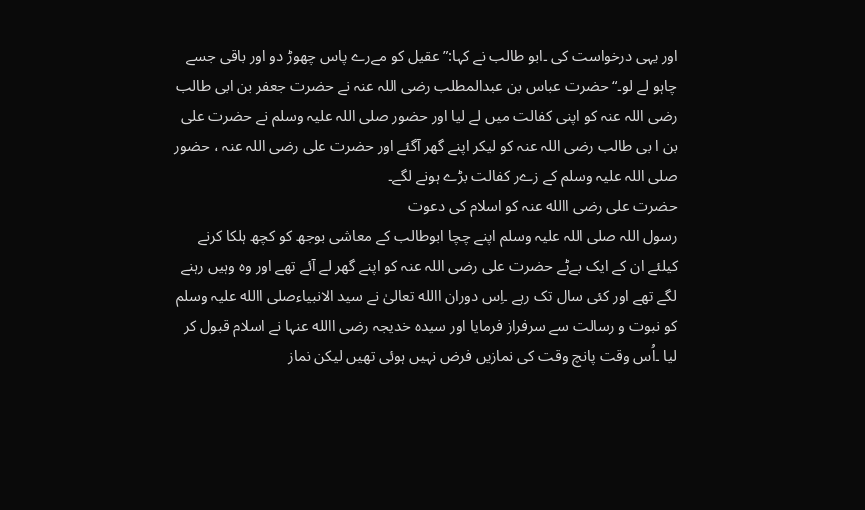اور یہی درخواست کی ۔ابو طالب نے کہا:” عقیل کو مےرے پاس چھوڑ دو اور باقی جسے چاہو لے لو۔“ حضرت عباس بن عبدالمطلب رضی اللہ عنہ نے حضرت جعفر بن ابی طالب رضی اللہ عنہ کو اپنی کفالت میں لے لیا اور حضور صلی اللہ علیہ وسلم نے حضرت علی بن ا بی طالب رضی اللہ عنہ کو لیکر اپنے گھر آگئے اور حضرت علی رضی اللہ عنہ ، حضور صلی اللہ علیہ وسلم کے زےر کفالت بڑے ہونے لگے۔
حضرت علی رضی االله عنہ کو اسلام کی دعوت
رسول اللہ صلی اللہ علیہ وسلم اپنے چچا ابوطالب کے معاشی بوجھ کو کچھ ہلکا کرنے کیلئے ان کے ایک بےٹے حضرت علی رضی اللہ عنہ کو اپنے گھر لے آئے تھے اور وہ وہیں رہنے لگے تھے اور کئی سال تک رہے ۔اِس دوران االله تعالیٰ نے سید الانبیاءصلی االله علیہ وسلم کو نبوت و رسالت سے سرفراز فرمایا اور سیدہ خدیجہ رضی االله عنہا نے اسلام قبول کر لیا ۔اُس وقت پانچ وقت کی نمازیں فرض نہیں ہوئی تھیں لیکن نماز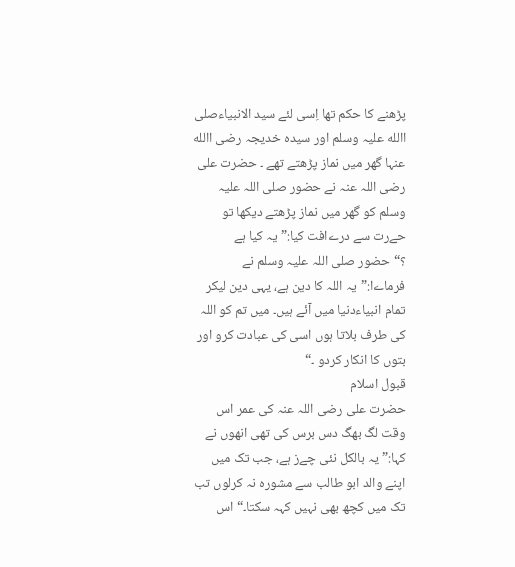پڑھنے کا حکم تھا اِسی لئے سید الانبیاءصلی االله علیہ وسلم اور سیدہ خدیجہ رضی االله عنہا گھر میں نماز پڑھتے تھے ۔ حضرت علی رضی اللہ عنہ نے حضور صلی اللہ علیہ وسلم کو گھر میں نماز پڑھتے دیکھا تو حےرت سے درےافت کیا:” یہ کیا ہے ؟“حضور صلی اللہ علیہ وسلم نے فرماےا:”یہ اللہ کا دین ہے، یہی دین لیکر تمام انبیاءدنیا میں آئے ہیں۔ میں تم کو اللہ کی طرف بلاتا ہوں اسی کی عبادت کرو اور بتوں کا انکار کردو ۔“
قبول اسلام
حضرت علی رضی اللہ عنہ کی عمر اس وقت لگ بھگ دس برس کی تھی انھوں نے کہا:” یہ بالکل نئی چےز ہے، جب تک میں اپنے والد ابو طالب سے مشورہ نہ کرلوں تب تک میں کچھ بھی نہیں کہہ سکتا۔“ اس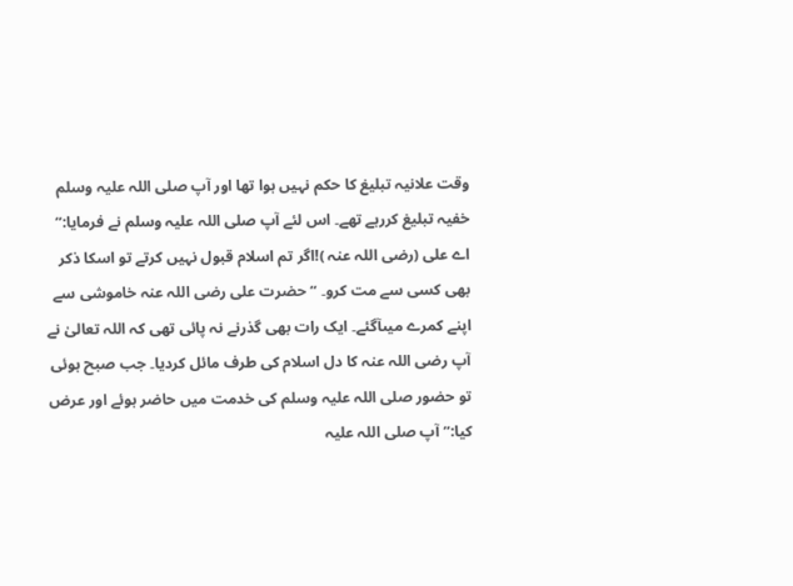وقت علانیہ تبلیغ کا حکم نہیں ہوا تھا اور آپ صلی اللہ علیہ وسلم خفیہ تبلیغ کررہے تھے۔ اس لئے آپ صلی اللہ علیہ وسلم نے فرمایا:” اے علی (رضی اللہ عنہ )!اگر تم اسلام قبول نہیں کرتے تو اسکا ذکر بھی کسی سے مت کرو۔ “حضرت علی رضی اللہ عنہ خاموشی سے اپنے کمرے میںآگئے۔ ایک رات بھی گذرنے نہ پائی تھی کہ اللہ تعالیٰ نے آپ رضی اللہ عنہ کا دل اسلام کی طرف مائل کردیا۔ جب صبح ہوئی تو حضور صلی اللہ علیہ وسلم کی خدمت میں حاضر ہوئے اور عرض کیا:” آپ صلی اللہ علیہ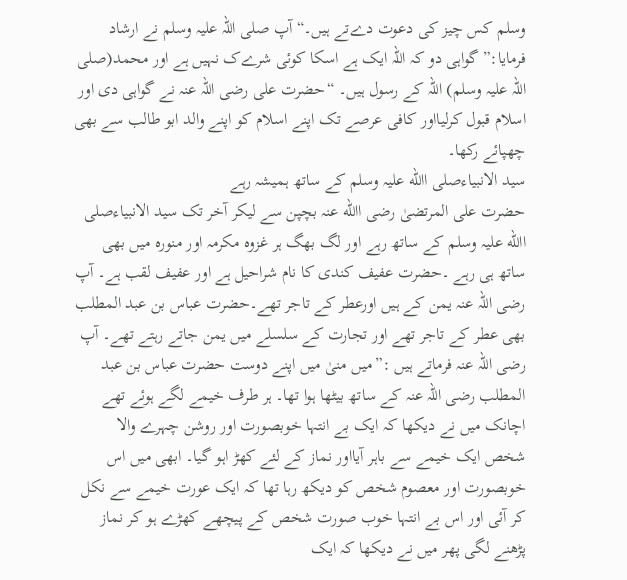وسلم کس چیز کی دعوت دےتے ہیں۔“ آپ صلی اللہ علیہ وسلم نے ارشاد فرمایا:” گواہی دو کہ اللہ ایک ہے اسکا کوئی شرےک نہیں ہے اور محمد(صلی اللہ علیہ وسلم) اللہ کے رسول ہیں۔ “حضرت علی رضی اللہ عنہ نے گواہی دی اور اسلام قبول کرلیااور کافی عرصے تک اپنے اسلام کو اپنے والد ابو طالب سے بھی چھپائے رکھا۔
سید الانبیاءصلی االله علیہ وسلم کے ساتھ ہمیشہ رہے
حضرت علی المرتضیٰ رضی االله عنہ بچپن سے لیکر آخر تک سید الانبیاءصلی االله علیہ وسلم کے ساتھ رہے اور لگ بھگ ہر غزوہ مکرمہ اور منورہ میں بھی ساتھ ہی رہے ۔حضرت عفیف کندی کا نام شراحیل ہے اور عفیف لقب ہے۔ آپ رضی اللہ عنہ یمن کے ہیں اورعطر کے تاجر تھے۔حضرت عباس بن عبد المطلب بھی عطر کے تاجر تھے اور تجارت کے سلسلے میں یمن جاتے رہتے تھے۔ آپ رضی اللہ عنہ فرماتے ہیں :”میں منیٰ میں اپنے دوست حضرت عباس بن عبد المطلب رضی اللہ عنہ کے ساتھ بیٹھا ہوا تھا۔ ہر طرف خیمے لگے ہوئے تھے اچانک میں نے دیکھا کہ ایک بے انتہا خوبصورت اور روشن چہرے والا شخص ایک خیمے سے باہر آیااور نماز کے لئے کھڑ اہو گیا۔ ابھی میں اس خوبصورت اور معصوم شخص کو دیکھ رہا تھا کہ ایک عورت خیمے سے نکل کر آئی اور اس بے انتہا خوب صورت شخص کے پیچھے کھڑے ہو کر نماز پڑھنے لگی پھر میں نے دیکھا کہ ایک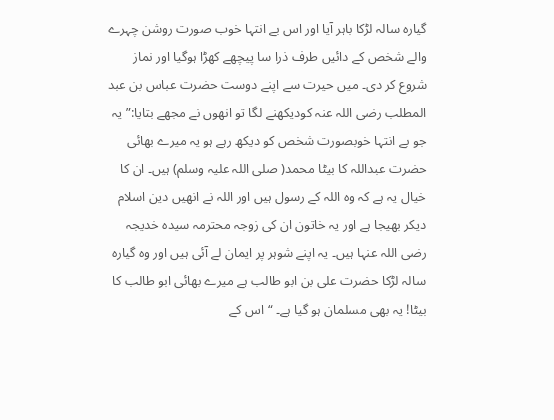گیارہ سالہ لڑکا باہر آیا اور اس بے انتہا خوب صورت روشن چہرے والے شخص کے دائیں طرف ذرا سا پیچھے کھڑا ہوگیا اور نماز شروع کر دی۔ میں حیرت سے اپنے دوست حضرت عباس بن عبد المطلب رضی اللہ عنہ کودیکھنے لگا تو انھوں نے مجھے بتایا:” یہ جو بے انتہا خوبصورت شخص کو دیکھ رہے ہو یہ میرے بھائی حضرت عبداللہ کا بیٹا محمد( صلی اللہ علیہ وسلم) ہیں۔ ان کا خیال یہ ہے کہ وہ اللہ کے رسول ہیں اور اللہ نے انھیں دین اسلام دیکر بھیجا ہے اور یہ خاتون ان کی زوجہ محترمہ سیدہ خدیجہ رضی اللہ عنہا ہیں۔ یہ اپنے شوہر پر ایمان لے آئی ہیں اور وہ گیارہ سالہ لڑکا حضرت علی بن ابو طالب ہے میرے بھائی ابو طالب کا بیٹا! یہ بھی مسلمان ہو گیا ہے۔ “اس کے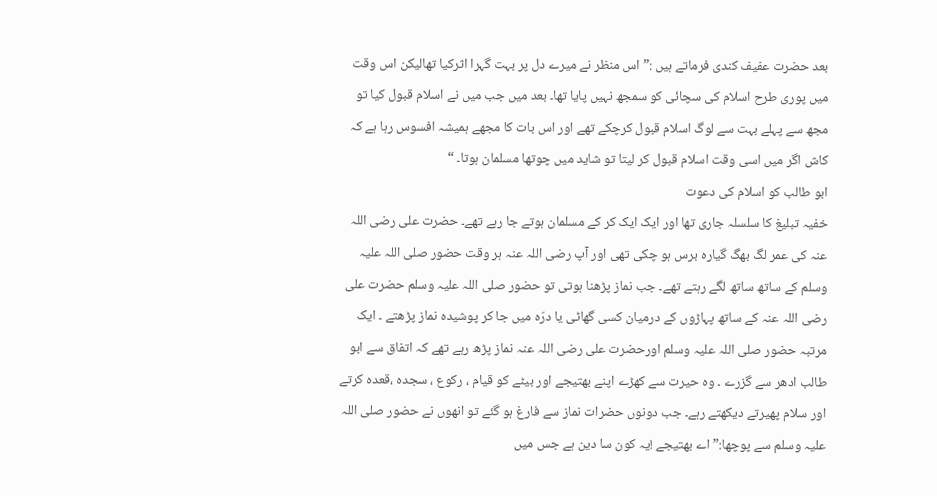بعد حضرت عفیف کندی فرماتے ہیں :” اس منظر نے میرے دل پر بہت گہرا اثرکیا تھالیکن اس وقت میں پوری طرح اسلام کی سچائی کو سمجھ نہیں پایا تھا۔ بعد میں جب میں نے اسلام قبول کیا تو مجھ سے پہلے بہت سے لوگ اسلام قبول کرچکے تھے اور اس بات کا مجھے ہمیشہ افسوس رہا ہے کہ کاش اگر میں اسی وقت اسلام قبول کر لیتا تو شاید میں چوتھا مسلمان ہوتا۔ “
ابو طالب کو اسلام کی دعوت
خفیہ تبلیغ کا سلسلہ جاری تھا اور ایک ایک کر کے مسلمان ہوتے جا رہے تھے۔ حضرت علی رضی اللہ عنہ کی عمر لگ بھگ گیارہ برس ہو چکی تھی اور آپ رضی اللہ عنہ ہر وقت حضور صلی اللہ علیہ وسلم کے ساتھ ساتھ لگے رہتے تھے۔ جب نماز پڑھنا ہوتی تو حضور صلی اللہ علیہ وسلم حضرت علی رضی اللہ عنہ کے ساتھ پہاڑوں کے درمیان کسی گھاٹی یا درّہ میں جا کر پوشیدہ نماز پڑھتے ۔ ایک مرتبہ حضور صلی اللہ علیہ وسلم اورحضرت علی رضی اللہ عنہ نماز پڑھ رہے تھے کہ اتفاق سے ابو طالب ادھر سے گزرے ۔ وہ حیرت سے کھڑے اپنے بھتیجے اور بیٹے کو قیام ، رکوع ، سجدہ ،قعدہ کرتے اور سلام پھیرتے دیکھتے رہے۔ جب دونوں حضرات نماز سے فارغ ہو گئے تو انھوں نے حضور صلی اللہ علیہ وسلم سے پوچھا:” اے بھتیجے !یہ کون سا دین ہے جس میں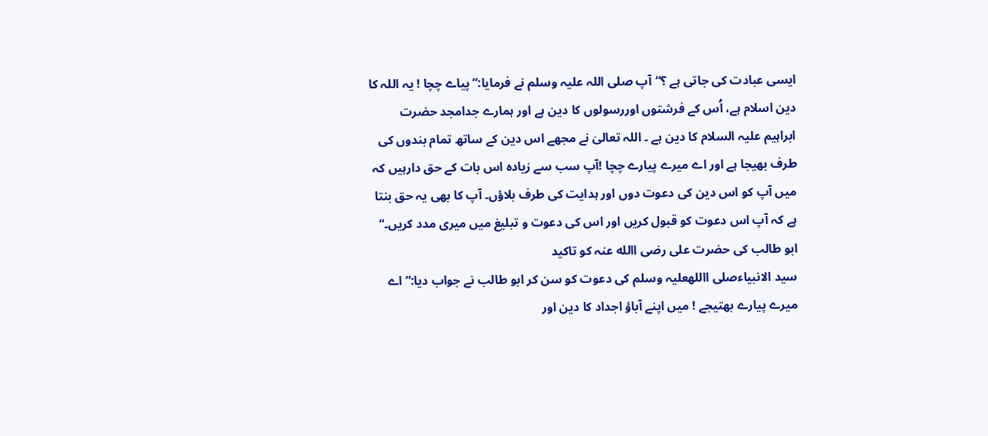ایسی عبادت کی جاتی ہے ؟“آپ صلی اللہ علیہ وسلم نے فرمایا:”پیاے چچا ! یہ اللہ کا دین اسلام ہے، اُس کے فرشتوں اوررسولوں کا دین ہے اور ہمارے جدامجد حضرت ابراہیم علیہ السلام کا دین ہے ۔ اللہ تعالیٰ نے مجھے اس دین کے ساتھ تمام بندوں کی طرف بھیجا ہے اور اے میرے پیارے چچا !آپ سب سے زیادہ اس بات کے حق دارہیں کہ میں آپ کو اس دین کی دعوت دوں اور ہدایت کی طرف بلاؤں۔ آپ کا بھی یہ حق بنتا ہے کہ آپ اس دعوت کو قبول کریں اور اس کی دعوت و تبلیغ میں میری مدد کریں۔“
ابو طالب کی حضرت علی رضی االله عنہ کو تاکید
سید الانبیاءصلی االلهعلیہ وسلم کی دعوت کو سن کر ابو طالب نے جواب دیا:” اے میرے پیارے بھتیجے ! میں اپنے آباؤ اجداد کا دین اور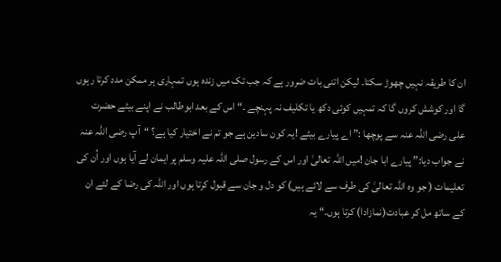ان کا طریقہ نہیں چھوڑ سکتا۔ لیکن اتنی بات ضرور ہے کہ جب تک میں زندہ ہوں تمہاری ہر ممکن مدد کرتا رہوں گا اور کوشش کروں گا کہ تمہیں کوئی دکھ یا تکلیف نہ پہنچے ۔“ اس کے بعد ابوطالب نے اپنے بیٹے حضرت علی رضی اللہ عنہ سے پوچھا :” اے پیارے بیٹے !یہ کون سادین ہے جو تم نے اختیار کیا ہے؟ “آپ رضی اللہ عنہ نے جواب دیا:” پیارے ابا جان !میں اللہ تعالیٰ اور اس کے رسول صلی اللہ علیہ وسلم پر ایمان لے آیا ہوں اور اُن کی تعلیمات ( جو وہ اللہ تعالیٰ کی طرف سے لائے ہیں) کو دل و جان سے قبول کرتا ہوں اور اللہ کی رضا کے لئے ان کے ساتھ مل کر عبادت(نمازادا) کرتا ہوں۔“ یہ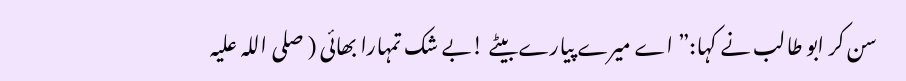سن کر ابو طالب نے کہا:” اے میرے پیارے بیٹے !بے شک تمہارا بھائی ( صلی اللہ علیہ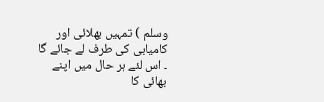وسلم ) تمہیں بھلائی اور کامیابی کی طرف لے جائے گا ۔ اس لئے ہر حال میں اپنے بھائی کا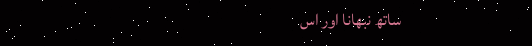ساتھ نبھانا اور اس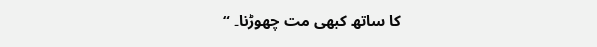کا ساتھ کبھی مت چھوڑنا۔ “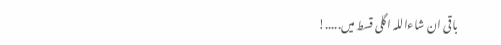باقی ان شاءاللہ اگلی قسط میں.....!